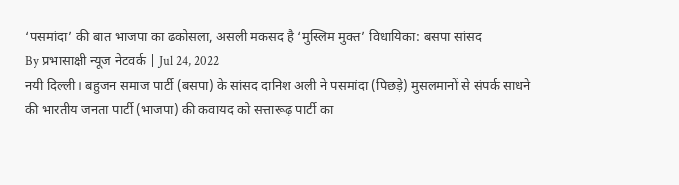‘पसमांदा’ की बात भाजपा का ढकोसला, असली मकसद है ‘मुस्लिम मुक्त’ विधायिका: बसपा सांसद
By प्रभासाक्षी न्यूज नेटवर्क | Jul 24, 2022
नयी दिल्ली। बहुजन समाज पार्टी (बसपा) के सांसद दानिश अली ने पसमांदा (पिछड़े) मुसलमानों से संपर्क साधने की भारतीय जनता पार्टी (भाजपा) की कवायद को सत्तारूढ़ पार्टी का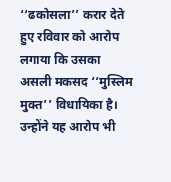‘‘ढकोसला’’ करार देते हुए रविवार को आरोप लगाया कि उसका असली मकसद ‘‘मुस्लिम मुक्त’’ विधायिका है। उन्होंने यह आरोप भी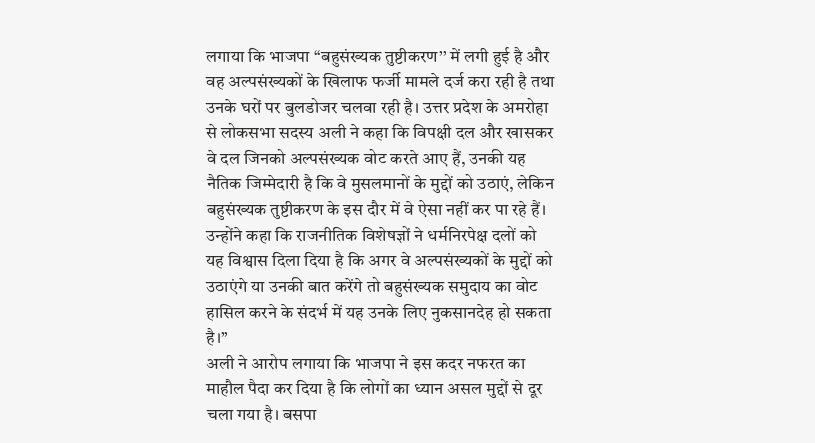लगाया कि भाजपा ‘‘बहुसंख्यक तुष्टीकरण’’ में लगी हुई है और वह अल्पसंख्यकों के खिलाफ फर्जी मामले दर्ज करा रही है तथा उनके घरों पर बुलडोजर चलवा रही है। उत्तर प्रदेश के अमरोहा से लोकसभा सदस्य अली ने कहा कि विपक्षी दल और खासकर वे दल जिनको अल्पसंख्यक वोट करते आए हैं, उनकी यह नैतिक जिम्मेदारी है कि वे मुसलमानों के मुद्दों को उठाएं, लेकिन बहुसंख्यक तुष्टीकरण के इस दौर में वे ऐसा नहीं कर पा रहे हैं। उन्होंने कहा कि राजनीतिक विशेषज्ञों ने धर्मनिरपेक्ष दलों को यह विश्वास दिला दिया है कि अगर वे अल्पसंख्यकों के मुद्दों को उठाएंगे या उनकी बात करेंगे तो बहुसंख्यक समुदाय का वोट हासिल करने के संदर्भ में यह उनके लिए नुकसानदेह हो सकता है।’’
अली ने आरोप लगाया कि भाजपा ने इस कदर नफरत का माहौल पैदा कर दिया है कि लोगों का ध्यान असल मुद्दों से दूर चला गया है। बसपा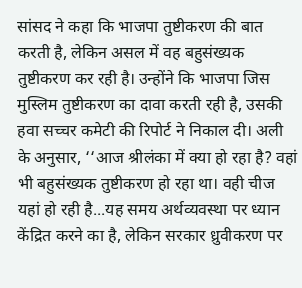सांसद ने कहा कि भाजपा तुष्टीकरण की बात करती है, लेकिन असल में वह बहुसंख्यक तुष्टीकरण कर रही है। उन्होंने कि भाजपा जिस मुस्लिम तुष्टीकरण का दावा करती रही है, उसकी हवा सच्चर कमेटी की रिपोर्ट ने निकाल दी। अली के अनुसार, ‘‘आज श्रीलंका में क्या हो रहा है? वहां भी बहुसंख्यक तुष्टीकरण हो रहा था। वही चीज यहां हो रही है...यह समय अर्थव्यवस्था पर ध्यान केंद्रित करने का है, लेकिन सरकार ध्रुवीकरण पर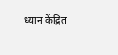ध्यान केंद्रित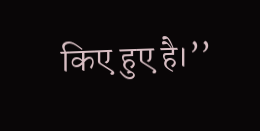किए हुए है।’’